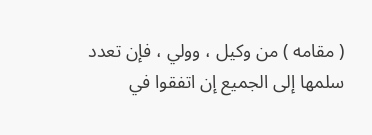( مقامه ) من وكيل ، وولي ، فإن تعدد سلمها إلى الجميع إن اتفقوا في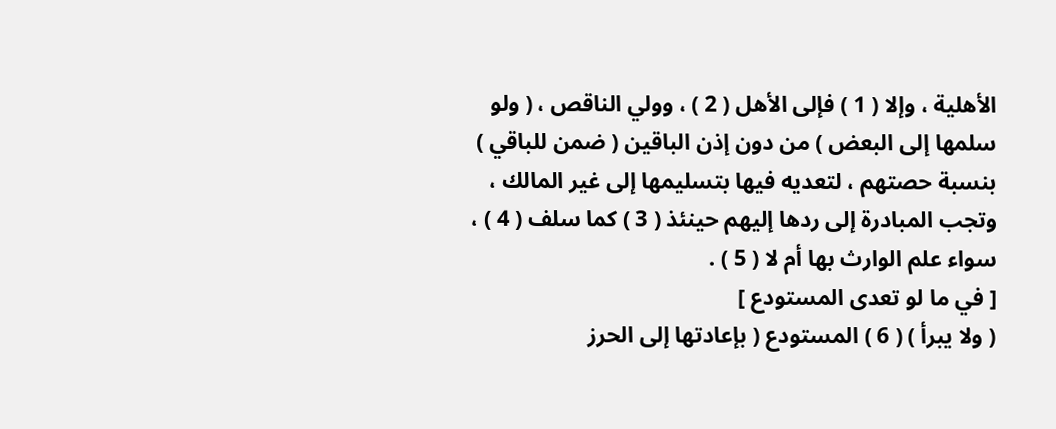الأهلية ، وإلا ( 1 ) فإلى الأهل ( 2 ) ، وولي الناقص ، ( ولو سلمها إلى البعض ) من دون إذن الباقين ( ضمن للباقي ) بنسبة حصتهم ، لتعديه فيها بتسليمها إلى غير المالك ، وتجب المبادرة إلى ردها إليهم حينئذ ( 3 ) كما سلف ( 4 ) ، سواء علم الوارث بها أم لا ( 5 ) .
[ في ما لو تعدى المستودع ]
( ولا يبرأ ) ( 6 ) المستودع ( بإعادتها إلى الحرز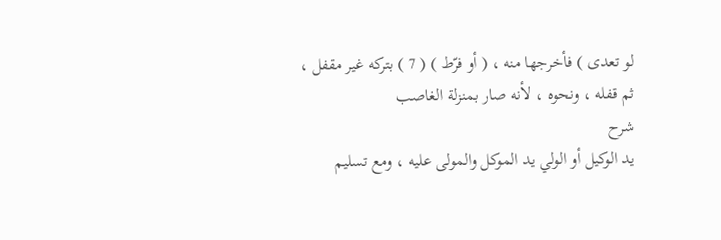لو تعدى ) فأخرجها منه ، ( أو فرّط ) ( 7 ) بتركه غير مقفل ، ثم قفله ، ونحوه ، لأنه صار بمنزلة الغاصب
شرح
يد الوكيل أو الولي يد الموكل والمولى عليه ، ومع تسليم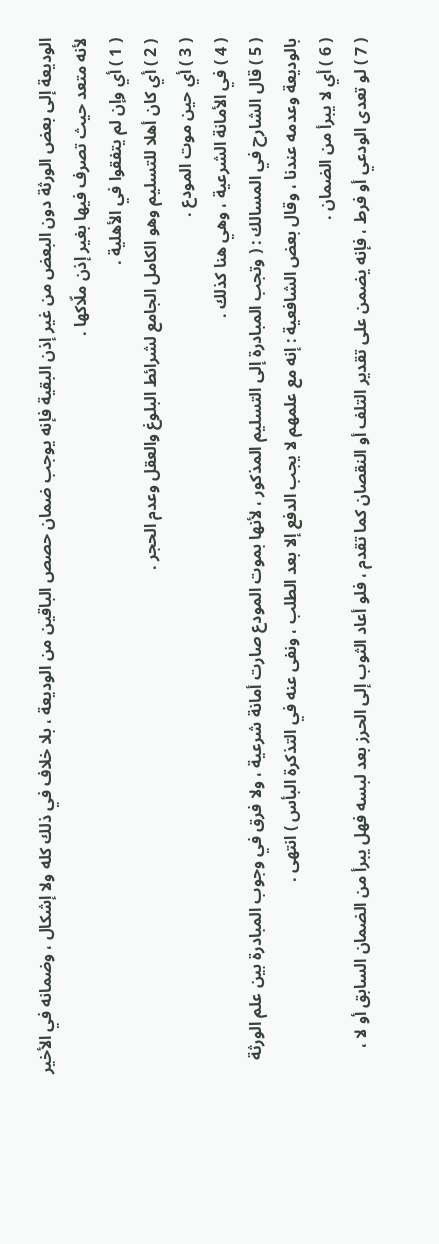الوديعة إلى بعض الورثة دون البعض من غير إذن البقية فإنه يوجب ضمان حصص الباقين من الوديعة ، بلا خلاف في ذلك كله ولا إشكال ، وضمانه في الأخير لأنه متعد حيث تصرف فيها بغير إذن ملّاكها .
( 1 ) أي وإن لم يتفقوا في الأهلية .
( 2 ) أي كان أهلا للتسليم وهو الكامل الجامع لشرائط البلوغ والعقل وعدم الحجر .
( 3 ) أي حين موت المودع .
( 4 ) في الأمانة الشرعية ، وهي هنا كذلك .
( 5 ) قال الشارح في المسالك : ( وتجب المبادرة إلى التسليم المذكور ، لأنها بموت المودع صارت أمانة شرعية ، ولا فرق في وجوب المبادرة بين علم الورثة بالوديعة وعدمه عندنا ، وقال بعض الشافعية : إنه مع علمهم لا يجب الدفع إلا بعد الطلب ، ونفى عنه في التذكرة البأس ) انتهى .
( 6 ) أي لا يبرأ من الضمان .
( 7 ) لو تعدى الودعي أو فرط ، فإنه يضمن على تقدير التلف أو النقصان كما تقدم ، فلو أعاد الثوب إلى الحرز بعد لبسه فهل يبرأ من الضمان السابق أو لا ،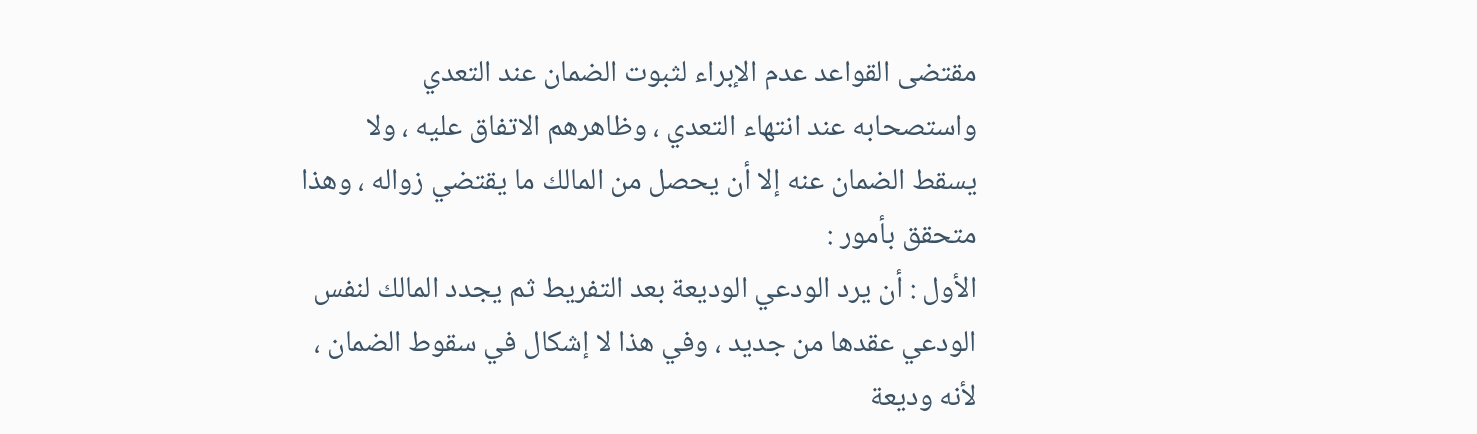مقتضى القواعد عدم الإبراء لثبوت الضمان عند التعدي واستصحابه عند انتهاء التعدي ، وظاهرهم الاتفاق عليه ، ولا يسقط الضمان عنه إلا أن يحصل من المالك ما يقتضي زواله ، وهذا متحقق بأمور :
الأول : أن يرد الودعي الوديعة بعد التفريط ثم يجدد المالك لنفس الودعي عقدها من جديد ، وفي هذا لا إشكال في سقوط الضمان ، لأنه وديعة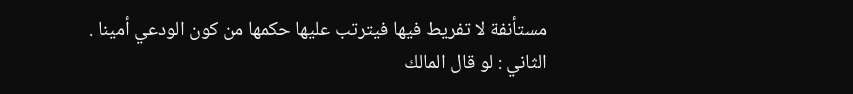مستأنفة لا تفريط فيها فيترتب عليها حكمها من كون الودعي أمينا .
الثاني : لو قال المالك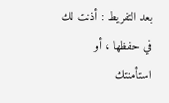بعد التفريط : أذنت لك في حفظها ، أو استأمنتك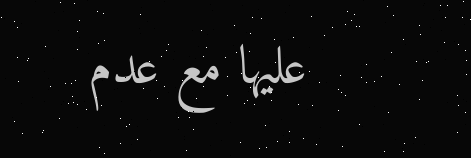عليها مع عدم